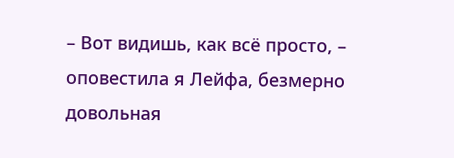– Вот видишь, как всё просто, – оповестила я Лейфа, безмерно довольная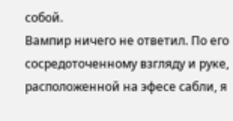собой.
Вампир ничего не ответил. По его сосредоточенному взгляду и руке, расположенной на эфесе сабли, я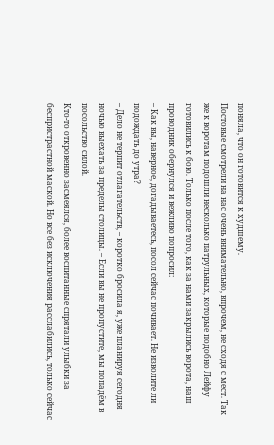поняла, что он готовится к худшему.
Постовые смотрели на нас очень внимательно, впрочем, не сходя с мест. Так же к воротам подошли несколько патрульных, которые подобно Лейфу готовились к бою. Только после того, как за нами закрылись ворота, наш проводник обернулся и вежливо попросил:
– Как вы, наверное, догадываетесь, посол сейчас почивает. Не изволите ли подождать до утра?
– Дело не терпит отлагательств, – коротко бросила я, уже планируя сегодня ночью выехать за пределы столицы. – Если вы не пропустите, мы попадём в посольство силой.
Кто-то откровенно засмеялся, более воспитанные спрятали улыбки за беспристрастной маской. Но все без исключения расслабились, только сейчас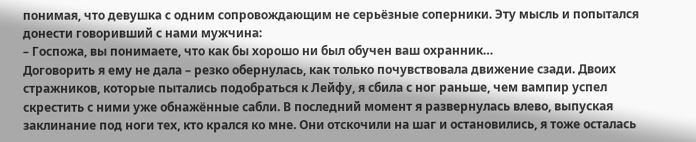понимая, что девушка с одним сопровождающим не серьёзные соперники. Эту мысль и попытался донести говоривший с нами мужчина:
– Госпожа, вы понимаете, что как бы хорошо ни был обучен ваш охранник…
Договорить я ему не дала – резко обернулась, как только почувствовала движение сзади. Двоих стражников, которые пытались подобраться к Лейфу, я сбила с ног раньше, чем вампир успел скрестить с ними уже обнажённые сабли. В последний момент я развернулась влево, выпуская заклинание под ноги тех, кто крался ко мне. Они отскочили на шаг и остановились, я тоже осталась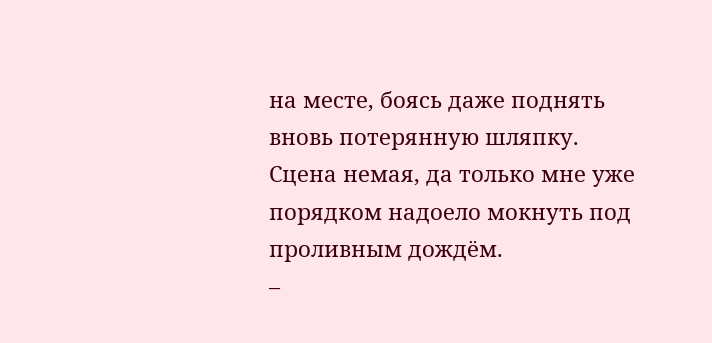на месте, боясь даже поднять вновь потерянную шляпку. Сцена немая, да только мне уже порядком надоело мокнуть под проливным дождём.
–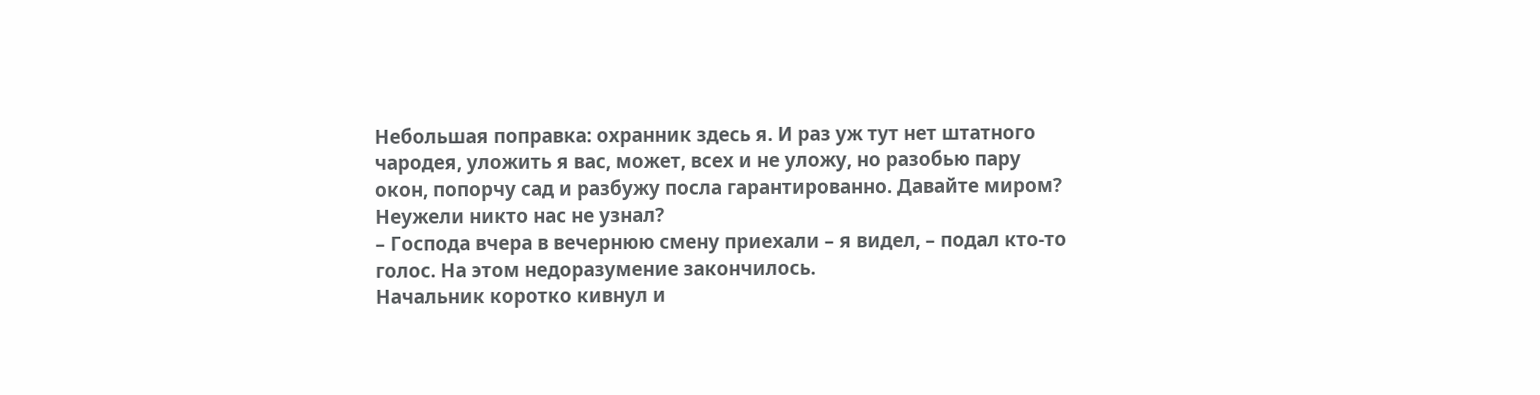Небольшая поправка: охранник здесь я. И раз уж тут нет штатного чародея, уложить я вас, может, всех и не уложу, но разобью пару окон, попорчу сад и разбужу посла гарантированно. Давайте миром? Неужели никто нас не узнал?
– Господа вчера в вечернюю смену приехали – я видел, – подал кто-то голос. На этом недоразумение закончилось.
Начальник коротко кивнул и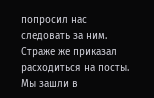попросил нас следовать за ним. Страже же приказал расходиться на посты.
Мы зашли в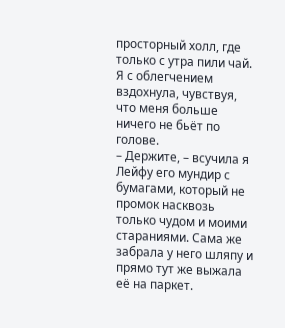просторный холл, где только с утра пили чай. Я с облегчением вздохнула, чувствуя, что меня больше ничего не бьёт по голове.
– Держите, – всучила я Лейфу его мундир с бумагами, который не промок насквозь только чудом и моими стараниями. Сама же забрала у него шляпу и прямо тут же выжала её на паркет.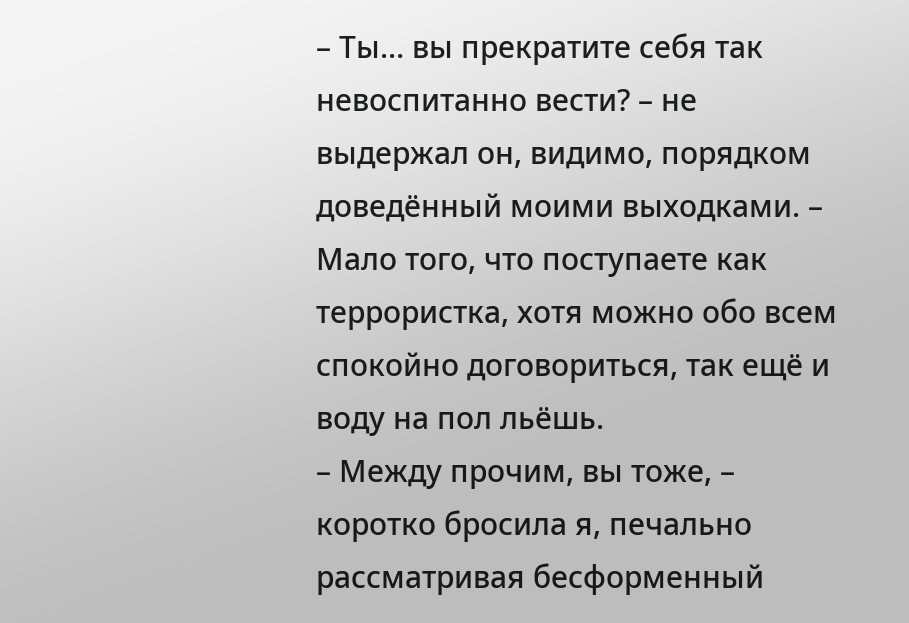– Ты… вы прекратите себя так невоспитанно вести? – не выдержал он, видимо, порядком доведённый моими выходками. – Мало того, что поступаете как террористка, хотя можно обо всем спокойно договориться, так ещё и воду на пол льёшь.
– Между прочим, вы тоже, – коротко бросила я, печально рассматривая бесформенный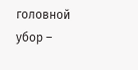головной убор –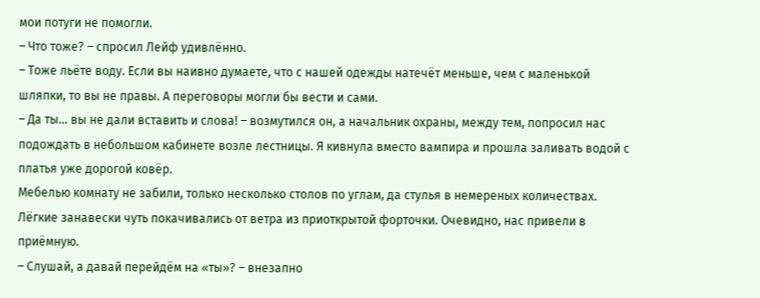мои потуги не помогли.
– Что тоже? – спросил Лейф удивлённо.
– Тоже льёте воду. Если вы наивно думаете, что с нашей одежды натечёт меньше, чем с маленькой шляпки, то вы не правы. А переговоры могли бы вести и сами.
– Да ты… вы не дали вставить и слова! – возмутился он, а начальник охраны, между тем, попросил нас подождать в небольшом кабинете возле лестницы. Я кивнула вместо вампира и прошла заливать водой с платья уже дорогой ковёр.
Мебелью комнату не забили, только несколько столов по углам, да стулья в немереных количествах. Лёгкие занавески чуть покачивались от ветра из приоткрытой форточки. Очевидно, нас привели в приёмную.
– Слушай, а давай перейдём на «ты»? – внезапно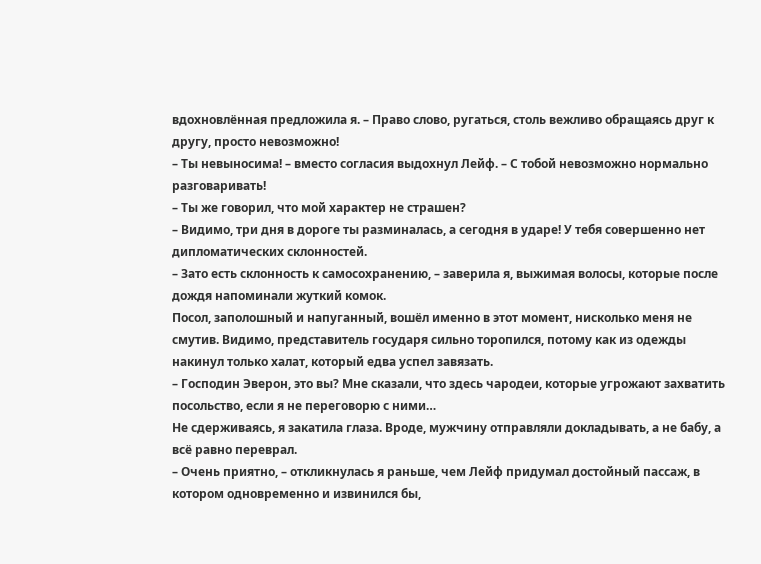вдохновлённая предложила я. – Право слово, ругаться, столь вежливо обращаясь друг к другу, просто невозможно!
– Ты невыносима! – вместо согласия выдохнул Лейф. – С тобой невозможно нормально разговаривать!
– Ты же говорил, что мой характер не страшен?
– Видимо, три дня в дороге ты разминалась, а сегодня в ударе! У тебя совершенно нет дипломатических склонностей.
– Зато есть склонность к самосохранению, – заверила я, выжимая волосы, которые после дождя напоминали жуткий комок.
Посол, заполошный и напуганный, вошёл именно в этот момент, нисколько меня не смутив. Видимо, представитель государя сильно торопился, потому как из одежды накинул только халат, который едва успел завязать.
– Господин Эверон, это вы? Мне сказали, что здесь чародеи, которые угрожают захватить посольство, если я не переговорю с ними…
Не сдерживаясь, я закатила глаза. Вроде, мужчину отправляли докладывать, а не бабу, а всё равно переврал.
– Очень приятно, – откликнулась я раньше, чем Лейф придумал достойный пассаж, в котором одновременно и извинился бы,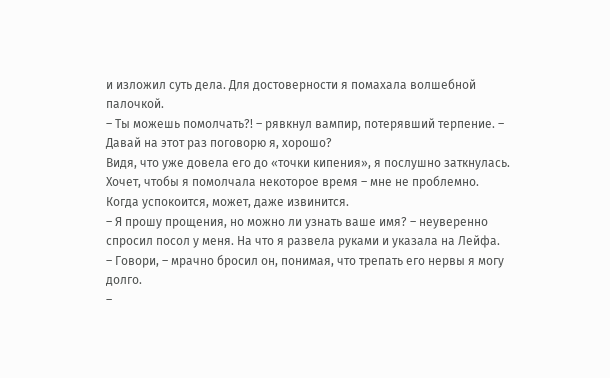и изложил суть дела. Для достоверности я помахала волшебной палочкой.
– Ты можешь помолчать?! – рявкнул вампир, потерявший терпение. – Давай на этот раз поговорю я, хорошо?
Видя, что уже довела его до «точки кипения», я послушно заткнулась. Хочет, чтобы я помолчала некоторое время – мне не проблемно. Когда успокоится, может, даже извинится.
– Я прошу прощения, но можно ли узнать ваше имя? – неуверенно спросил посол у меня. На что я развела руками и указала на Лейфа.
– Говори, – мрачно бросил он, понимая, что трепать его нервы я могу долго.
–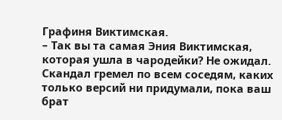Графиня Виктимская.
– Так вы та самая Эния Виктимская, которая ушла в чародейки? Не ожидал. Скандал гремел по всем соседям, каких только версий ни придумали, пока ваш брат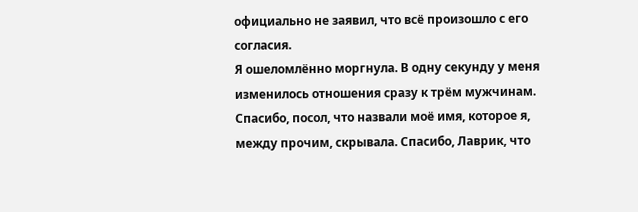официально не заявил, что всё произошло с его согласия.
Я ошеломлённо моргнула. В одну секунду у меня изменилось отношения сразу к трём мужчинам. Спасибо, посол, что назвали моё имя, которое я, между прочим, скрывала. Спасибо, Лаврик, что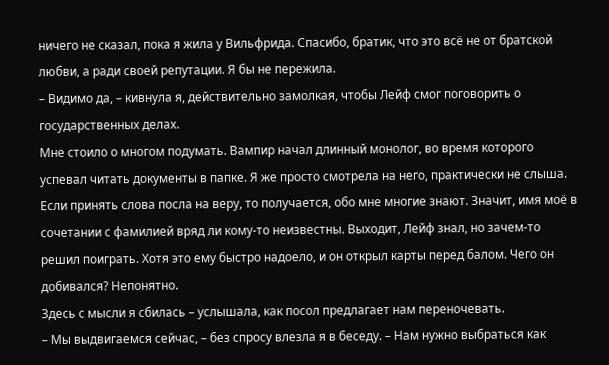ничего не сказал, пока я жила у Вильфрида. Спасибо, братик, что это всё не от братской любви, а ради своей репутации. Я бы не пережила.
– Видимо да, – кивнула я, действительно замолкая, чтобы Лейф смог поговорить о государственных делах.
Мне стоило о многом подумать. Вампир начал длинный монолог, во время которого успевал читать документы в папке. Я же просто смотрела на него, практически не слыша.
Если принять слова посла на веру, то получается, обо мне многие знают. Значит, имя моё в сочетании с фамилией вряд ли кому-то неизвестны. Выходит, Лейф знал, но зачем-то решил поиграть. Хотя это ему быстро надоело, и он открыл карты перед балом. Чего он добивался? Непонятно.
Здесь с мысли я сбилась – услышала, как посол предлагает нам переночевать.
– Мы выдвигаемся сейчас, – без спросу влезла я в беседу. – Нам нужно выбраться как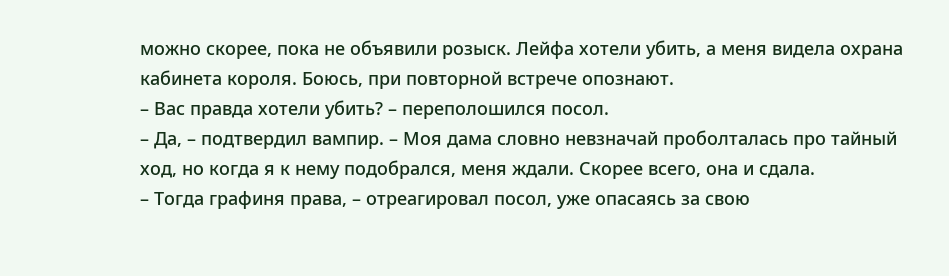можно скорее, пока не объявили розыск. Лейфа хотели убить, а меня видела охрана кабинета короля. Боюсь, при повторной встрече опознают.
– Вас правда хотели убить? – переполошился посол.
– Да, – подтвердил вампир. – Моя дама словно невзначай проболталась про тайный ход, но когда я к нему подобрался, меня ждали. Скорее всего, она и сдала.
– Тогда графиня права, – отреагировал посол, уже опасаясь за свою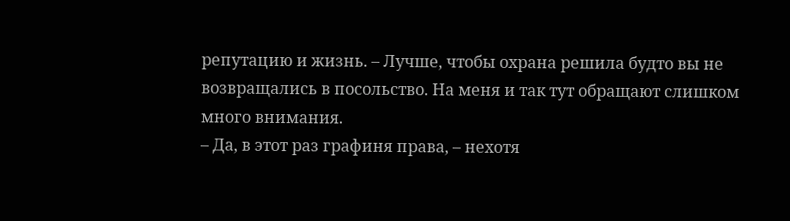репутацию и жизнь. – Лучше, чтобы охрана решила будто вы не возвращались в посольство. На меня и так тут обращают слишком много внимания.
– Да, в этот раз графиня права, – нехотя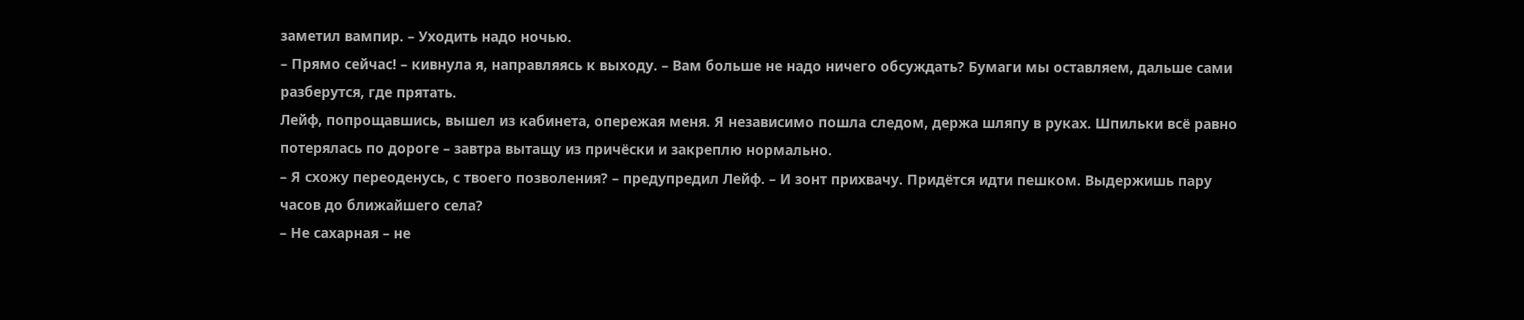заметил вампир. – Уходить надо ночью.
– Прямо сейчас! – кивнула я, направляясь к выходу. – Вам больше не надо ничего обсуждать? Бумаги мы оставляем, дальше сами разберутся, где прятать.
Лейф, попрощавшись, вышел из кабинета, опережая меня. Я независимо пошла следом, держа шляпу в руках. Шпильки всё равно потерялась по дороге – завтра вытащу из причёски и закреплю нормально.
– Я схожу переоденусь, с твоего позволения? – предупредил Лейф. – И зонт прихвачу. Придётся идти пешком. Выдержишь пару часов до ближайшего села?
– Не сахарная – не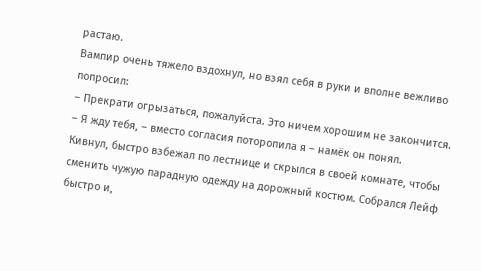растаю.
Вампир очень тяжело вздохнул, но взял себя в руки и вполне вежливо попросил:
– Прекрати огрызаться, пожалуйста. Это ничем хорошим не закончится.
– Я жду тебя, – вместо согласия поторопила я – намёк он понял.
Кивнул, быстро взбежал по лестнице и скрылся в своей комнате, чтобы сменить чужую парадную одежду на дорожный костюм. Собрался Лейф быстро и,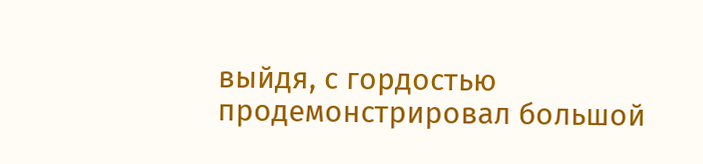выйдя, с гордостью продемонстрировал большой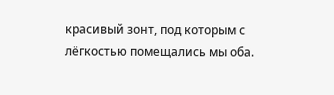красивый зонт, под которым с лёгкостью помещались мы оба.